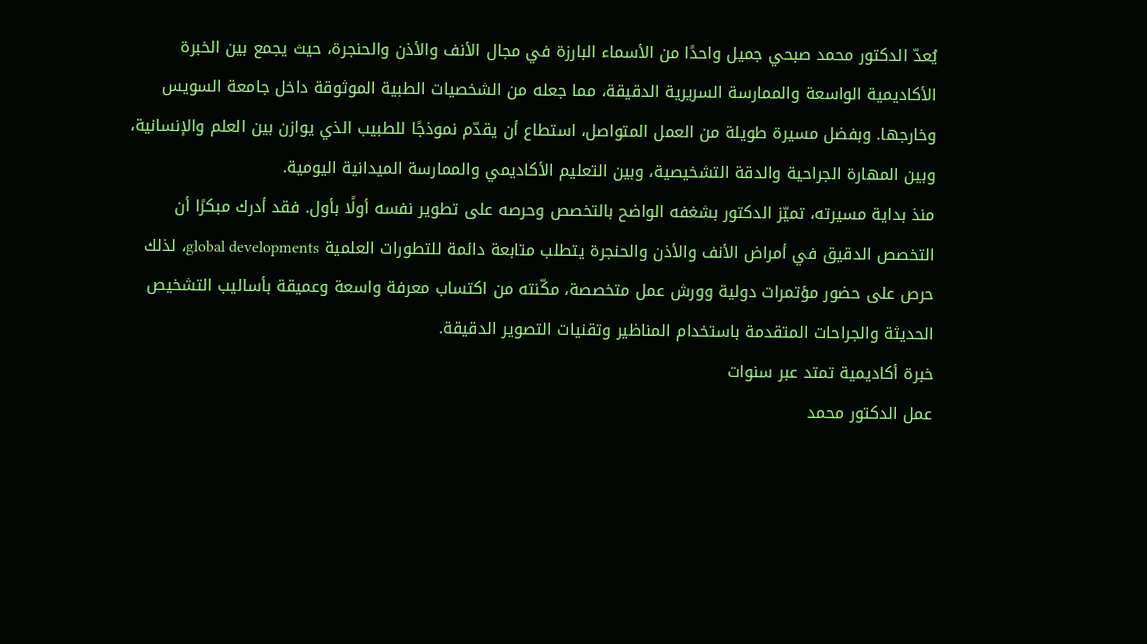يُعدّ الدكتور محمد صبحي جميل واحدًا من الأسماء البارزة في مجال الأنف والأذن والحنجرة، حيث يجمع بين الخبرة الأكاديمية الواسعة والممارسة السريرية الدقيقة، مما جعله من الشخصيات الطبية الموثوقة داخل جامعة السويس وخارجها. وبفضل مسيرة طويلة من العمل المتواصل، استطاع أن يقدّم نموذجًا للطبيب الذي يوازن بين العلم والإنسانية، وبين المهارة الجراحية والدقة التشخيصية، وبين التعليم الأكاديمي والممارسة الميدانية اليومية.
منذ بداية مسيرته، تميّز الدكتور بشغفه الواضح بالتخصص وحرصه على تطوير نفسه أولًا بأول. فقد أدرك مبكرًا أن التخصص الدقيق في أمراض الأنف والأذن والحنجرة يتطلب متابعة دائمة للتطورات العلمية global developments، لذلك حرص على حضور مؤتمرات دولية وورش عمل متخصصة، مكّنته من اكتساب معرفة واسعة وعميقة بأساليب التشخيص الحديثة والجراحات المتقدمة باستخدام المناظير وتقنيات التصوير الدقيقة.
خبرة أكاديمية تمتد عبر سنوات
عمل الدكتور محمد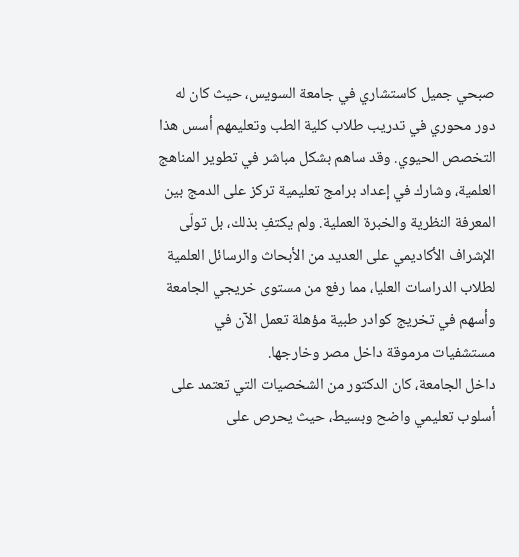صبحي جميل كاستشاري في جامعة السويس، حيث كان له دور محوري في تدريب طلاب كلية الطب وتعليمهم أسس هذا التخصص الحيوي. وقد ساهم بشكل مباشر في تطوير المناهج العلمية، وشارك في إعداد برامج تعليمية تركز على الدمج بين المعرفة النظرية والخبرة العملية. ولم يكتفِ بذلك، بل تولّى الإشراف الأكاديمي على العديد من الأبحاث والرسائل العلمية لطلاب الدراسات العليا، مما رفع من مستوى خريجي الجامعة وأسهم في تخريج كوادر طبية مؤهلة تعمل الآن في مستشفيات مرموقة داخل مصر وخارجها.
داخل الجامعة، كان الدكتور من الشخصيات التي تعتمد على أسلوب تعليمي واضح وبسيط، حيث يحرص على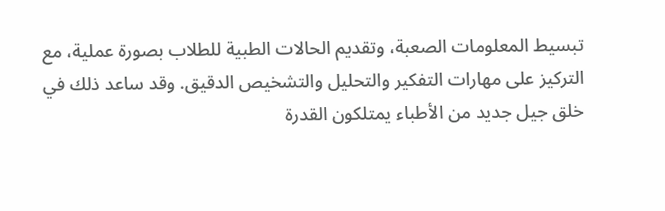تبسيط المعلومات الصعبة، وتقديم الحالات الطبية للطلاب بصورة عملية، مع التركيز على مهارات التفكير والتحليل والتشخيص الدقيق. وقد ساعد ذلك في خلق جيل جديد من الأطباء يمتلكون القدرة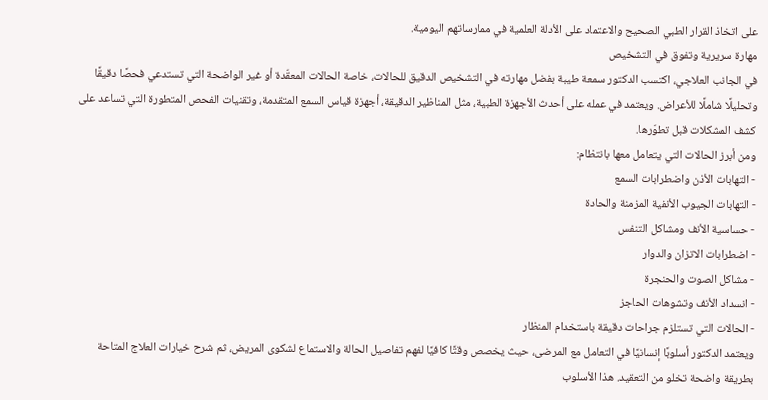على اتخاذ القرار الطبي الصحيح والاعتماد على الأدلة العلمية في ممارساتهم اليومية.
مهارة سريرية وتفوق في التشخيص
في الجانب العلاجي، اكتسب الدكتور سمعة طيبة بفضل مهارته في التشخيص الدقيق للحالات، خاصة الحالات المعقّدة أو غير الواضحة التي تستدعي فحصًا دقيقًا وتحليلًا شاملًا للأعراض. ويعتمد في عمله على أحدث الأجهزة الطبية، مثل المناظير الدقيقة، أجهزة قياس السمع المتقدمة، وتقنيات الفحص المتطورة التي تساعد على كشف المشكلات قبل تطوّرها.
ومن أبرز الحالات التي يتعامل معها بانتظام:
- التهابات الأذن واضطرابات السمع
- التهابات الجيوب الأنفية المزمنة والحادة
- حساسية الأنف ومشاكل التنفس
- اضطرابات الاتزان والدوار
- مشاكل الصوت والحنجرة
- انسداد الأنف وتشوهات الحاجز
- الحالات التي تستلزم جراحات دقيقة باستخدام المنظار
ويعتمد الدكتور أسلوبًا إنسانيًا في التعامل مع المرضى، حيث يخصص وقتًا كافيًا لفهم تفاصيل الحالة والاستماع لشكوى المريض، ثم شرح خيارات العلاج المتاحة بطريقة واضحة تخلو من التعقيد. هذا الأسلوب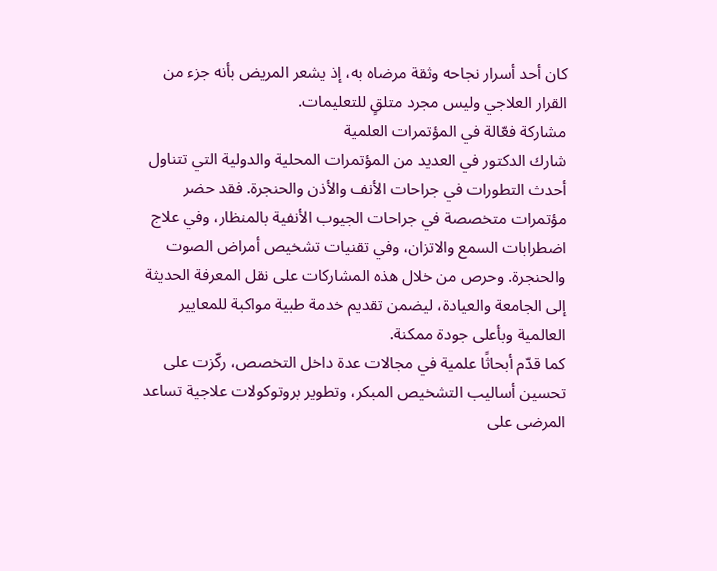كان أحد أسرار نجاحه وثقة مرضاه به، إذ يشعر المريض بأنه جزء من القرار العلاجي وليس مجرد متلقٍ للتعليمات.
مشاركة فعّالة في المؤتمرات العلمية
شارك الدكتور في العديد من المؤتمرات المحلية والدولية التي تتناول أحدث التطورات في جراحات الأنف والأذن والحنجرة. فقد حضر مؤتمرات متخصصة في جراحات الجيوب الأنفية بالمنظار، وفي علاج اضطرابات السمع والاتزان، وفي تقنيات تشخيص أمراض الصوت والحنجرة. وحرص من خلال هذه المشاركات على نقل المعرفة الحديثة إلى الجامعة والعيادة، ليضمن تقديم خدمة طبية مواكبة للمعايير العالمية وبأعلى جودة ممكنة.
كما قدّم أبحاثًا علمية في مجالات عدة داخل التخصص، ركّزت على تحسين أساليب التشخيص المبكر، وتطوير بروتوكولات علاجية تساعد المرضى على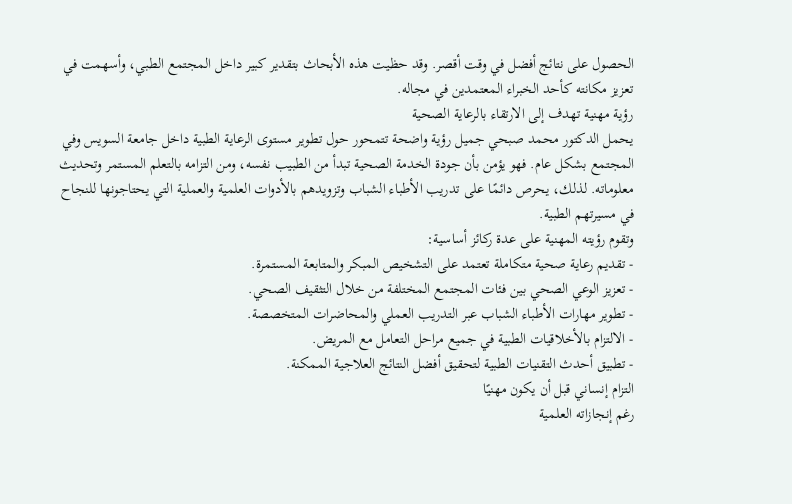الحصول على نتائج أفضل في وقت أقصر. وقد حظيت هذه الأبحاث بتقدير كبير داخل المجتمع الطبي، وأسهمت في تعزيز مكانته كأحد الخبراء المعتمدين في مجاله.
رؤية مهنية تهدف إلى الارتقاء بالرعاية الصحية
يحمل الدكتور محمد صبحي جميل رؤية واضحة تتمحور حول تطوير مستوى الرعاية الطبية داخل جامعة السويس وفي المجتمع بشكل عام. فهو يؤمن بأن جودة الخدمة الصحية تبدأ من الطبيب نفسه، ومن التزامه بالتعلم المستمر وتحديث معلوماته. لذلك، يحرص دائمًا على تدريب الأطباء الشباب وتزويدهم بالأدوات العلمية والعملية التي يحتاجونها للنجاح في مسيرتهم الطبية.
وتقوم رؤيته المهنية على عدة ركائز أساسية:
- تقديم رعاية صحية متكاملة تعتمد على التشخيص المبكر والمتابعة المستمرة.
- تعزيز الوعي الصحي بين فئات المجتمع المختلفة من خلال التثقيف الصحي.
- تطوير مهارات الأطباء الشباب عبر التدريب العملي والمحاضرات المتخصصة.
- الالتزام بالأخلاقيات الطبية في جميع مراحل التعامل مع المريض.
- تطبيق أحدث التقنيات الطبية لتحقيق أفضل النتائج العلاجية الممكنة.
التزام إنساني قبل أن يكون مهنيًا
رغم إنجازاته العلمية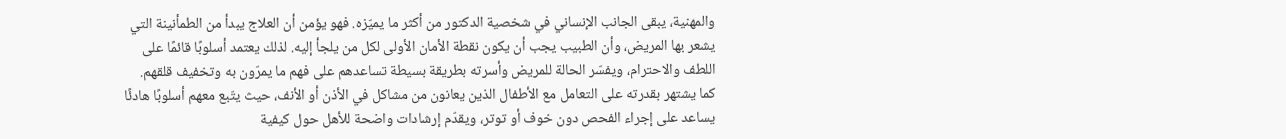والمهنية، يبقى الجانب الإنساني في شخصية الدكتور من أكثر ما يميّزه. فهو يؤمن أن العلاج يبدأ من الطمأنينة التي يشعر بها المريض، وأن الطبيب يجب أن يكون نقطة الأمان الأولى لكل من يلجأ إليه. لذلك يعتمد أسلوبًا قائمًا على اللطف والاحترام، ويفسّر الحالة للمريض وأسرته بطريقة بسيطة تساعدهم على فهم ما يمرّون به وتخفيف قلقهم.
كما يشتهر بقدرته على التعامل مع الأطفال الذين يعانون من مشاكل في الأذن أو الأنف، حيث يتّبع معهم أسلوبًا هادئًا يساعد على إجراء الفحص دون خوف أو توتر، ويقدّم إرشادات واضحة للأهل حول كيفية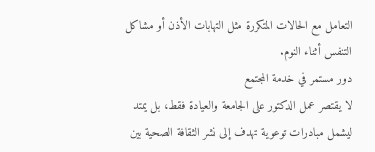التعامل مع الحالات المتكررة مثل التهابات الأذن أو مشاكل التنفس أثناء النوم.
دور مستمر في خدمة المجتمع
لا يقتصر عمل الدكتور على الجامعة والعيادة فقط، بل يمتد ليشمل مبادرات توعوية تهدف إلى نشر الثقافة الصحية بين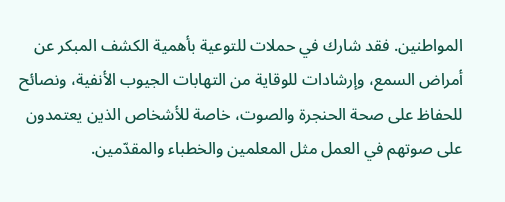المواطنين. فقد شارك في حملات للتوعية بأهمية الكشف المبكر عن أمراض السمع، وإرشادات للوقاية من التهابات الجيوب الأنفية، ونصائح للحفاظ على صحة الحنجرة والصوت، خاصة للأشخاص الذين يعتمدون على صوتهم في العمل مثل المعلمين والخطباء والمقدّمين.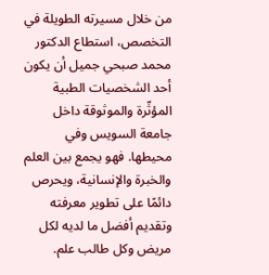من خلال مسيرته الطويلة في التخصص، استطاع الدكتور محمد صبحي جميل أن يكون أحد الشخصيات الطبية المؤثّرة والموثوقة داخل جامعة السويس وفي محيطها. فهو يجمع بين العلم والخبرة والإنسانية، ويحرص دائمًا على تطوير معرفته وتقديم أفضل ما لديه لكل مريض وكل طالب علم.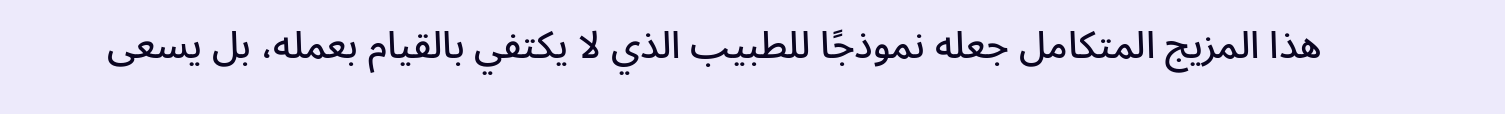هذا المزيج المتكامل جعله نموذجًا للطبيب الذي لا يكتفي بالقيام بعمله، بل يسعى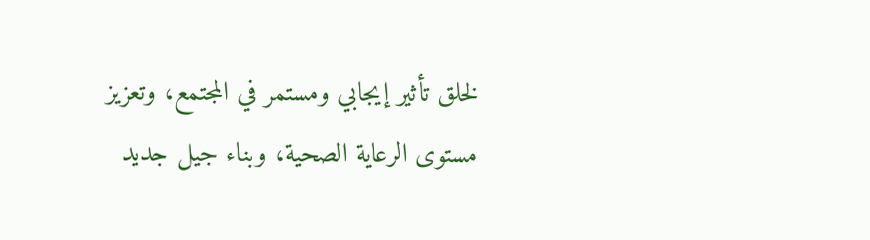لخلق تأثير إيجابي ومستمر في المجتمع، وتعزيز مستوى الرعاية الصحية، وبناء جيل جديد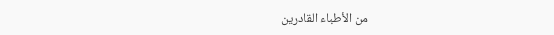من الأطباء القادرين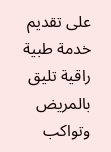على تقديم خدمة طبية راقية تليق بالمريض وتواكب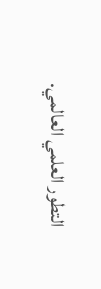التطور العلمي العالمي.